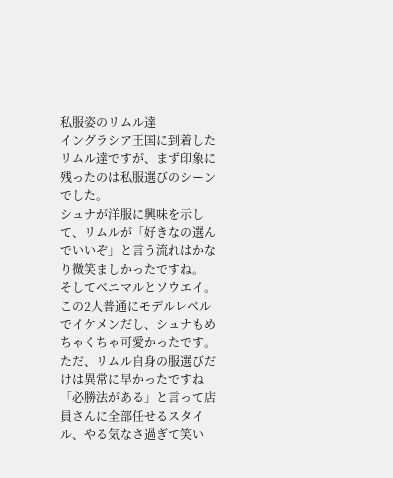私服姿のリムル達
イングラシア王国に到着したリムル達ですが、まず印象に残ったのは私服選びのシーンでした。
シュナが洋服に興味を示して、リムルが「好きなの選んでいいぞ」と言う流れはかなり微笑ましかったですね。
そしてベニマルとソウエイ。
この2人普通にモデルレベルでイケメンだし、シュナもめちゃくちゃ可愛かったです。
ただ、リムル自身の服選びだけは異常に早かったですね
「必勝法がある」と言って店員さんに全部任せるスタイル、やる気なさ過ぎて笑い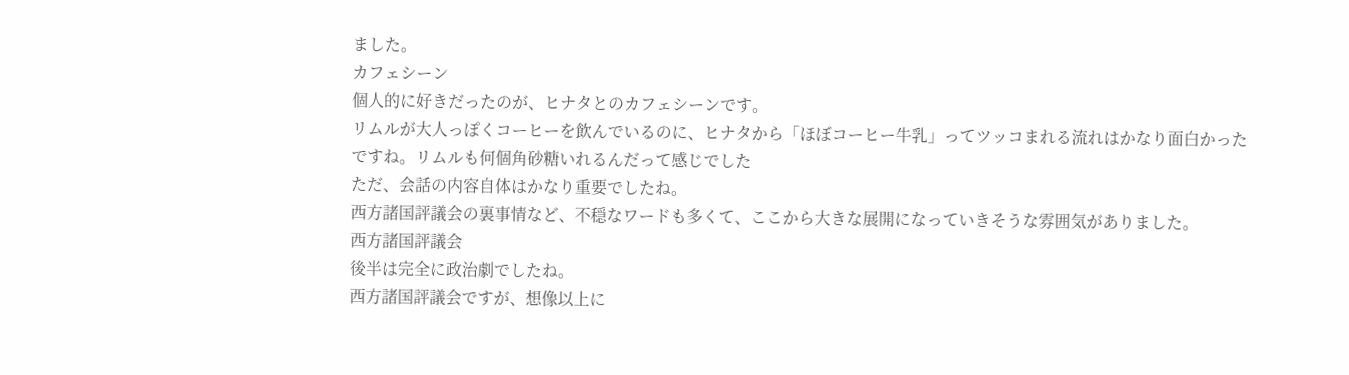ました。
カフェシーン
個人的に好きだったのが、ヒナタとのカフェシーンです。
リムルが大人っぽくコーヒーを飲んでいるのに、ヒナタから「ほぼコーヒー牛乳」ってツッコまれる流れはかなり面白かったですね。リムルも何個角砂糖いれるんだって感じでした
ただ、会話の内容自体はかなり重要でしたね。
西方諸国評議会の裏事情など、不穏なワードも多くて、ここから大きな展開になっていきそうな雰囲気がありました。
西方諸国評議会
後半は完全に政治劇でしたね。
西方諸国評議会ですが、想像以上に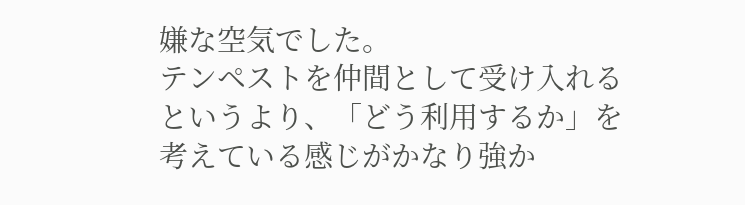嫌な空気でした。
テンペストを仲間として受け入れるというより、「どう利用するか」を考えている感じがかなり強か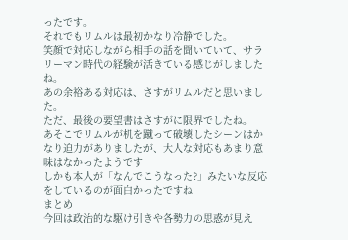ったです。
それでもリムルは最初かなり冷静でした。
笑顔で対応しながら相手の話を聞いていて、サラリーマン時代の経験が活きている感じがしましたね。
あの余裕ある対応は、さすがリムルだと思いました。
ただ、最後の要望書はさすがに限界でしたね。
あそこでリムルが机を蹴って破壊したシーンはかなり迫力がありましたが、大人な対応もあまり意味はなかったようです
しかも本人が「なんでこうなった?」みたいな反応をしているのが面白かったですね
まとめ
今回は政治的な駆け引きや各勢力の思惑が見え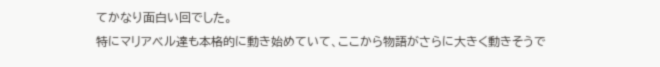てかなり面白い回でした。
特にマリアベル達も本格的に動き始めていて、ここから物語がさらに大きく動きそうで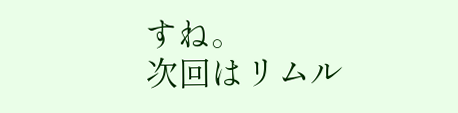すね。
次回はリムル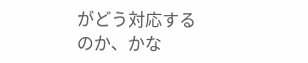がどう対応するのか、かな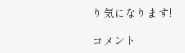り気になります!

コメント